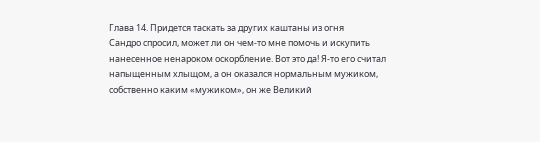Глава 14. Придется таскать за других каштаны из огня
Сандро спросил, может ли он чем-то мне помочь и искупить нанесенное ненароком оскорбление. Вот это да! Я-то его считал напыщенным хлыщом, а он оказался нормальным мужиком, собственно каким «мужиком», он же Великий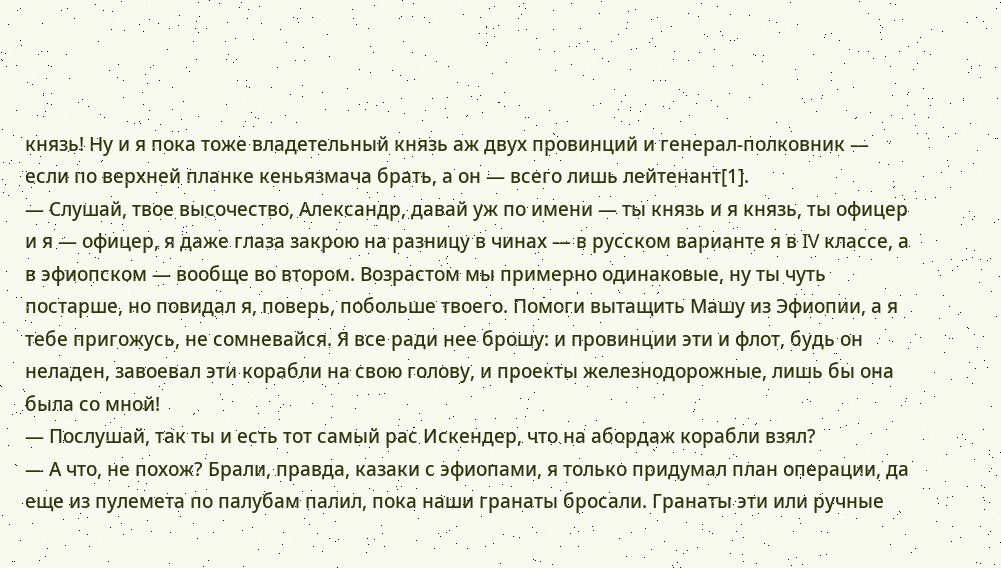князь! Ну и я пока тоже владетельный князь аж двух провинций и генерал-полковник — если по верхней планке кеньязмача брать, а он — всего лишь лейтенант[1].
— Слушай, твое высочество, Александр, давай уж по имени — ты князь и я князь, ты офицер и я — офицер, я даже глаза закрою на разницу в чинах — в русском варианте я в IV классе, а в эфиопском — вообще во втором. Возрастом мы примерно одинаковые, ну ты чуть постарше, но повидал я, поверь, побольше твоего. Помоги вытащить Машу из Эфиопии, а я тебе пригожусь, не сомневайся. Я все ради нее брошу: и провинции эти и флот, будь он неладен, завоевал эти корабли на свою голову, и проекты железнодорожные, лишь бы она была со мной!
— Послушай, так ты и есть тот самый рас Искендер, что на абордаж корабли взял?
— А что, не похож? Брали, правда, казаки с эфиопами, я только придумал план операции, да еще из пулемета по палубам палил, пока наши гранаты бросали. Гранаты эти или ручные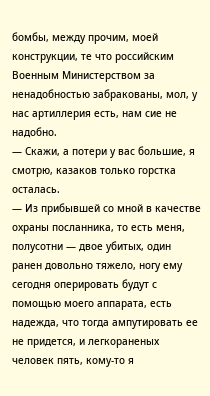бомбы, между прочим, моей конструкции, те что российским Военным Министерством за ненадобностью забракованы, мол, у нас артиллерия есть, нам сие не надобно.
— Скажи, а потери у вас большие, я смотрю, казаков только горстка осталась.
— Из прибывшей со мной в качестве охраны посланника, то есть меня, полусотни — двое убитых, один ранен довольно тяжело, ногу ему сегодня оперировать будут с помощью моего аппарата, есть надежда, что тогда ампутировать ее не придется, и легкораненых человек пять, кому-то я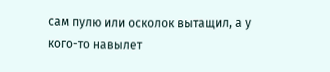сам пулю или осколок вытащил, а у кого-то навылет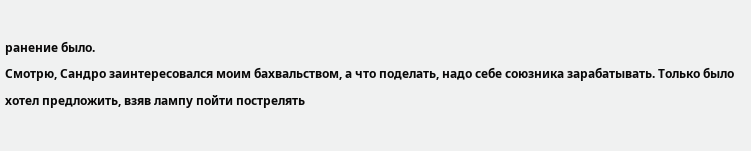ранение было.
Смотрю, Сандро заинтересовался моим бахвальством, а что поделать, надо себе союзника зарабатывать. Только было хотел предложить, взяв лампу пойти пострелять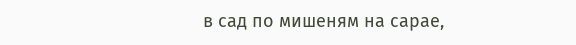в сад по мишеням на сарае,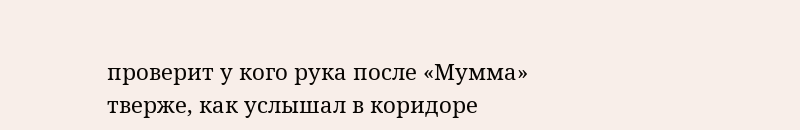проверит у кого рука после «Мумма» тверже, как услышал в коридоре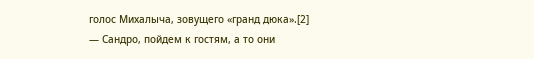голос Михалыча, зовущего «гранд дюка».[2]
— Сандро, пойдем к гостям, а то они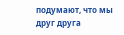подумают, что мы друг друга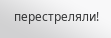перестреляли!